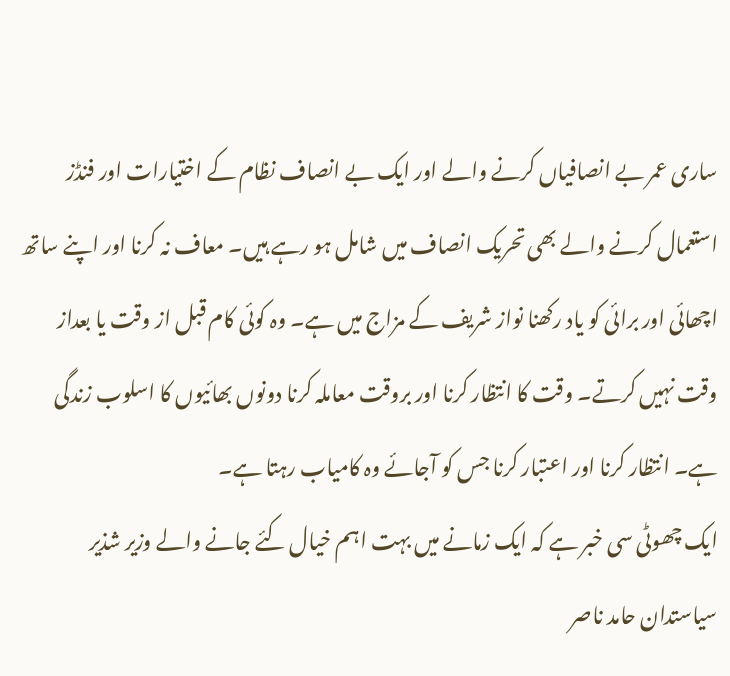ساری عمر بے انصافیاں کرنے والے اور ایک بے انصاف نظام کے اختیارات اور فنڈز استعمال کرنے والے بھی تحریک انصاف میں شامل ہو رہے ہیں۔ معاف نہ کرنا اور اپنے ساتھ اچھائی اور برائی کو یاد رکھنا نواز شریف کے مزاج میں ہے۔ وہ کوئی کام قبل از وقت یا بعداز وقت نہیں کرتے۔ وقت کا انتظار کرنا اور بروقت معاملہ کرنا دونوں بھائیوں کا اسلوب زندگی ہے۔ انتظار کرنا اور اعتبار کرنا جس کو آجائے وہ کامیاب رہتا ہے۔
ایک چھوٹی سی خبر ہے کہ ایک زمانے میں بہت اہم خیال کئے جانے والے وزیر شذیر سیاستدان حامد ناصر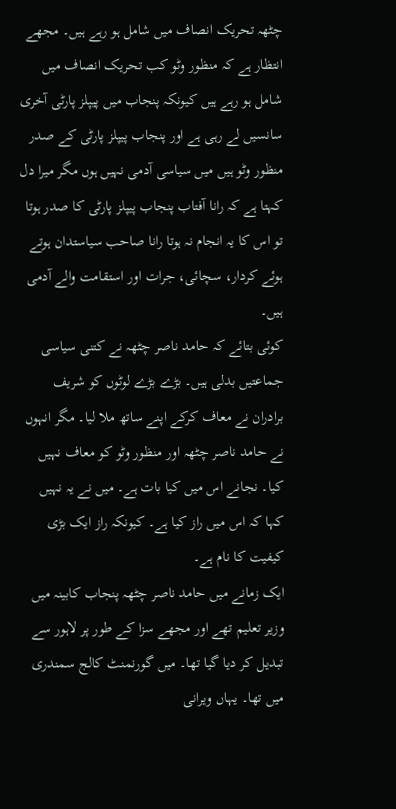چٹھہ تحریک انصاف میں شامل ہو رہے ہیں۔ مجھے انتظار ہے کہ منظور وٹو کب تحریک انصاف میں شامل ہو رہے ہیں کیونکہ پنجاب میں پیپلز پارٹی آخری سانسیں لے رہی ہے اور پنجاب پیپلز پارٹی کے صدر منظور وٹو ہیں میں سیاسی آدمی نہیں ہوں مگر میرا دل کہتا ہے کہ رانا آفتاب پنجاب پیپلز پارٹی کا صدر ہوتا تو اس کا یہ انجام نہ ہوتا رانا صاحب سیاستدان ہوتے ہوئے کردار، سچائی، جرات اور استقامت والے آدمی ہیں۔
کوئی بتائے کہ حامد ناصر چٹھہ نے کتنی سیاسی جماعتیں بدلی ہیں۔ بڑے بڑے لوٹوں کو شریف برادران نے معاف کرکے اپنے ساتھ ملا لیا۔ مگر انہوں نے حامد ناصر چٹھہ اور منظور وٹو کو معاف نہیں کیا۔ نجانے اس میں کیا بات ہے۔ میں نے یہ نہیں کہا کہ اس میں راز کیا ہے۔ کیونکہ راز ایک بڑی کیفیت کا نام ہے۔
ایک زمانے میں حامد ناصر چٹھہ پنجاب کابینہ میں وزیر تعلیم تھے اور مجھے سزا کے طور پر لاہور سے تبدیل کر دیا گیا تھا۔ میں گورنمنٹ کالج سمندری میں تھا۔ یہاں ویرانی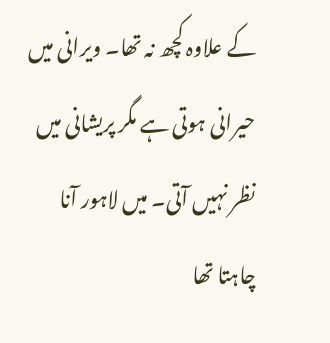کے علاوہ کچھ نہ تھا۔ ویرانی میں حیرانی ہوتی ہے مگر پریشانی میں نظر نہیں آتی۔ میں لاہور آنا چاہتا تھا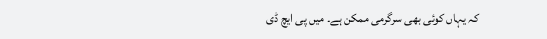کہ یہاں کوئی بھی سرگرمی ممکن ہے۔ میں پی ایچ ڈی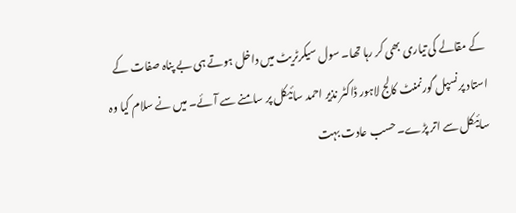کے مقالے کی تیاری بھی کر رہا تھا۔ سول سیکرٹریٹ میں داخل ہوتے ہی بے پناہ صفات کے استاد پرنسپل گورنمنٹ کالج لاہور ڈاکٹر نذیر احمد سائیکل پر سامنے سے آئے۔ میں نے سلام کیا وہ سائیکل سے اتر پڑے۔ حسب عادت بہت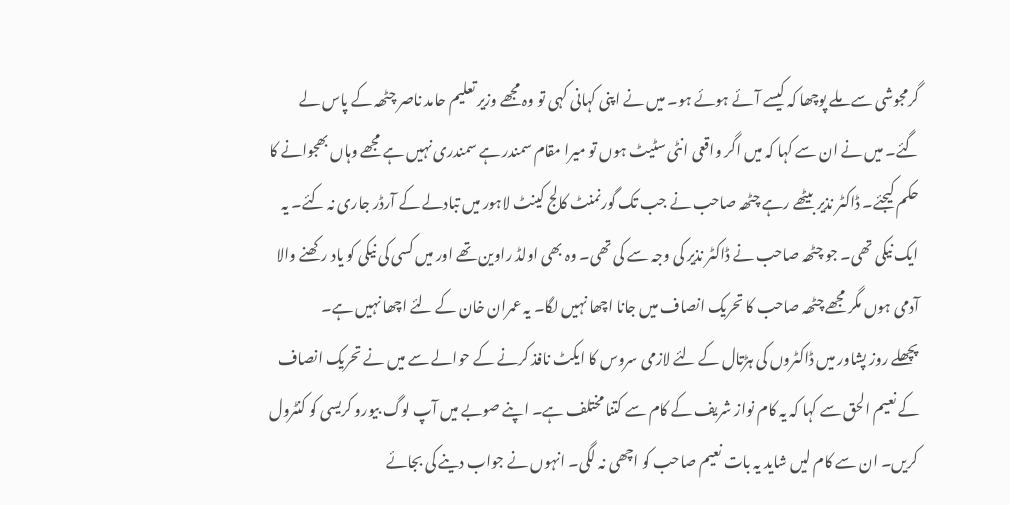گرمجوشی سے ملے پوچھا کہ کیسے آئے ہوئے ہو۔ میں نے اپنی کہانی کہی تو وہ مجھے وزیر تعلیم حامد ناصر چٹھہ کے پاس لے گئے۔ میں نے ان سے کہا کہ میں اگر واقعی انٹی سٹیٹ ہوں تو میرا مقام سمندر ہے سمندری نہیں ہے مجھے وہاں بھجوانے کا حکم کیجئے۔ ڈاکٹر نذیر بیٹھے رہے چٹھہ صاحب نے جب تک گورنمنٹ کالج کینٹ لاہور میں تبادلے کے آرڈر جاری نہ کئے۔ یہ ایک نیکی تھی۔ جو چٹھہ صاحب نے ڈاکٹر نذیر کی وجہ سے کی تھی۔ وہ بھی اولڈ راوین تھے اور میں کسی کی نیکی کو یاد رکھنے والا آدمی ہوں مگر مجھے چٹھہ صاحب کا تحریک انصاف میں جانا اچھا نہیں لگا۔ یہ عمران خان کے لئے اچھا نہیں ہے۔
پچھلے روز پشاور میں ڈاکٹروں کی ہڑتال کے لئے لازمی سروس کا ایکٹ نافذ کرنے کے حوالے سے میں نے تحریک انصاف کے نعیم الحق سے کہا کہ یہ کام نواز شریف کے کام سے کتنا مختلف ہے۔ اپنے صوبے میں آپ لوگ بیورو کریسی کو کنٹرول کریں۔ ان سے کام لیں شاید یہ بات نعیم صاحب کو اچھی نہ لگی۔ انہوں نے جواب دینے کی بجائے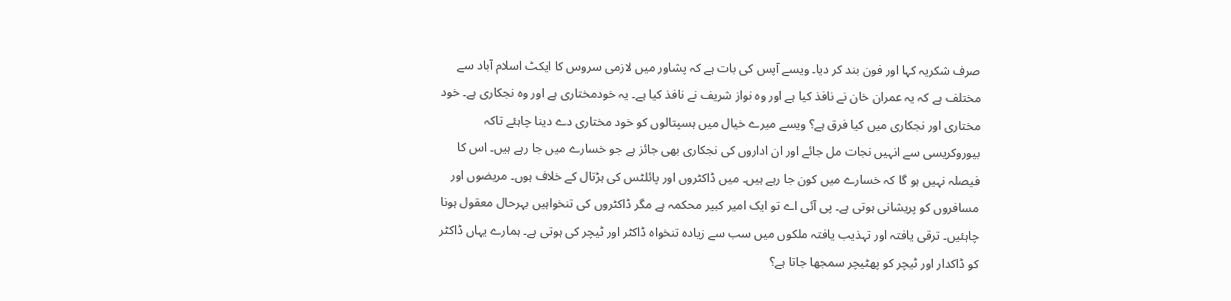صرف شکریہ کہا اور فون بند کر دیا۔ ویسے آپس کی بات ہے کہ پشاور میں لازمی سروس کا ایکٹ اسلام آباد سے مختلف ہے کہ یہ عمران خان نے نافذ کیا ہے اور وہ نواز شریف نے نافذ کیا ہے۔ یہ خودمختاری ہے اور وہ نجکاری ہے۔ خود مختاری اور نجکاری میں کیا فرق ہے؟ ویسے میرے خیال میں ہسپتالوں کو خود مختاری دے دینا چاہئے تاکہ بیوروکریسی سے انہیں نجات مل جائے اور ان اداروں کی نجکاری بھی جائز ہے جو خسارے میں جا رہے ہیں۔ اس کا فیصلہ نہیں ہو گا کہ خسارے میں کون جا رہے ہیں۔ میں ڈاکٹروں اور پائلٹس کی ہڑتال کے خلاف ہوں۔ مریضوں اور مسافروں کو پریشانی ہوتی ہے۔ پی آئی اے تو ایک امیر کبیر محکمہ ہے مگر ڈاکٹروں کی تنخواہیں بہرحال معقول ہونا چاہئیں۔ ترقی یافتہ اور تہذیب یافتہ ملکوں میں سب سے زیادہ تنخواہ ڈاکٹر اور ٹیچر کی ہوتی ہے۔ ہمارے یہاں ڈاکٹر کو ڈاکدار اور ٹیچر کو پھٹیچر سمجھا جاتا ہے؟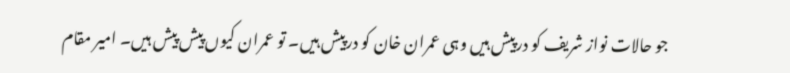جو حالات نواز شریف کو درپیش ہیں وہی عمران خان کو درپیش ہیں۔ تو عمران کیوں پیش پیش ہیں۔ امیر مقام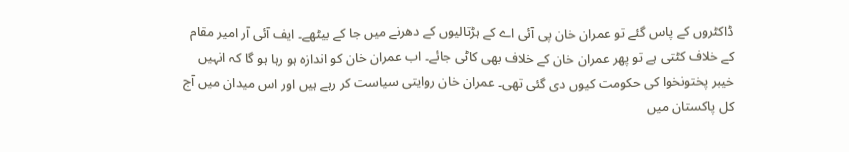ڈاکٹروں کے پاس گئے تو عمران خان پی آئی اے کے ہڑتالیوں کے دھرنے میں جا کے بیٹھے۔ ایف آئی آر امیر مقام کے خلاف کٹتی ہے تو پھر عمران خان کے خلاف بھی کاٹی جائے۔ اب عمران خان کو اندازہ ہو رہا ہو گا کہ انہیں خیبر پختونخوا کی حکومت کیوں دی گئی تھی۔ عمران خان روایتی سیاست کر رہے ہیں اور اس میدان میں آج کل پاکستان میں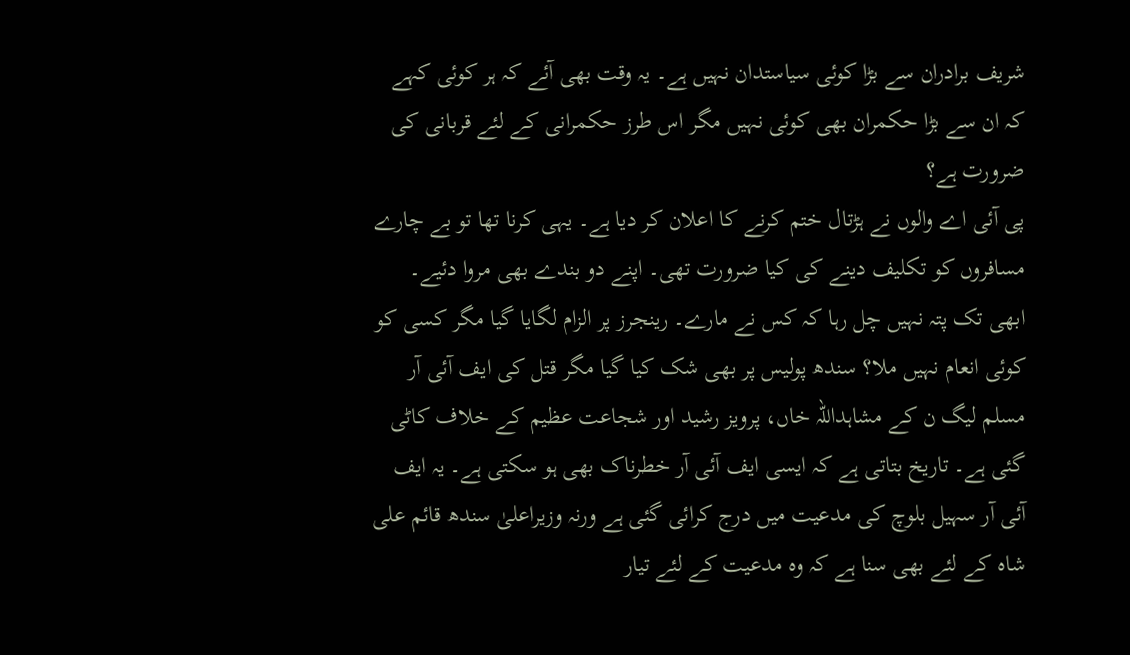شریف برادران سے بڑا کوئی سیاستدان نہیں ہے۔ یہ وقت بھی آئے کہ ہر کوئی کہے کہ ان سے بڑا حکمران بھی کوئی نہیں مگر اس طرز حکمرانی کے لئے قربانی کی ضرورت ہے؟
پی آئی اے والوں نے ہڑتال ختم کرنے کا اعلان کر دیا ہے۔ یہی کرنا تھا تو بے چارے مسافروں کو تکلیف دینے کی کیا ضرورت تھی۔ اپنے دو بندے بھی مروا دئیے۔ ابھی تک پتہ نہیں چل رہا کہ کس نے مارے۔ رینجرز پر الزام لگایا گیا مگر کسی کو کوئی انعام نہیں ملا؟ سندھ پولیس پر بھی شک کیا گیا مگر قتل کی ایف آئی آر مسلم لیگ ن کے مشاہداللہ خاں، پرویز رشید اور شجاعت عظیم کے خلاف کاٹی گئی ہے۔ تاریخ بتاتی ہے کہ ایسی ایف آئی آر خطرناک بھی ہو سکتی ہے۔ یہ ایف آئی آر سہیل بلوچ کی مدعیت میں درج کرائی گئی ہے ورنہ وزیراعلیٰ سندھ قائم علی شاہ کے لئے بھی سنا ہے کہ وہ مدعیت کے لئے تیار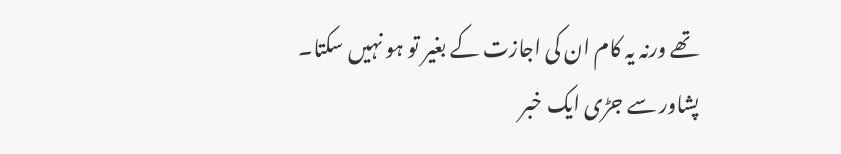تھے ورنہ یہ کام ان کی اجازت کے بغیر تو ہو نہیں سکتا۔
پشاور سے جڑی ایک خبر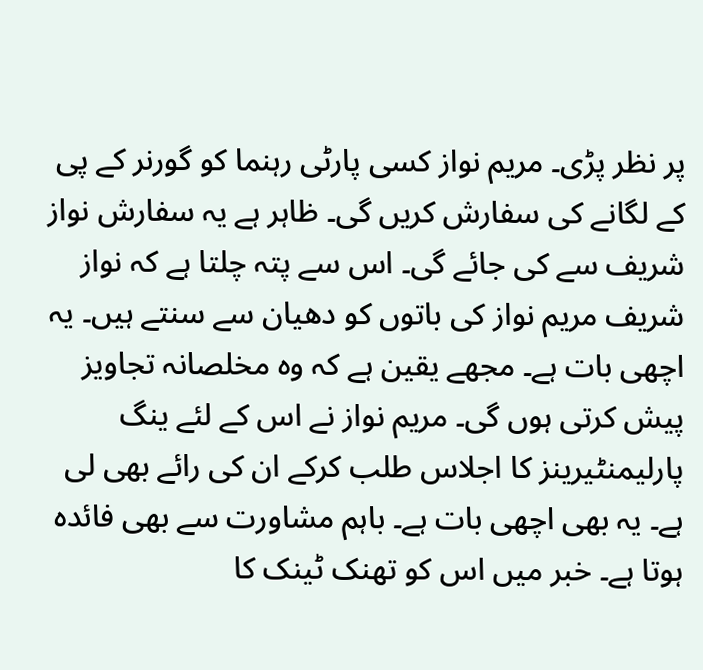پر نظر پڑی۔ مریم نواز کسی پارٹی رہنما کو گورنر کے پی کے لگانے کی سفارش کریں گی۔ ظاہر ہے یہ سفارش نواز شریف سے کی جائے گی۔ اس سے پتہ چلتا ہے کہ نواز شریف مریم نواز کی باتوں کو دھیان سے سنتے ہیں۔ یہ اچھی بات ہے۔ مجھے یقین ہے کہ وہ مخلصانہ تجاویز پیش کرتی ہوں گی۔ مریم نواز نے اس کے لئے ینگ پارلیمنٹیرینز کا اجلاس طلب کرکے ان کی رائے بھی لی ہے۔ یہ بھی اچھی بات ہے۔ باہم مشاورت سے بھی فائدہ ہوتا ہے۔ خبر میں اس کو تھنک ٹینک کا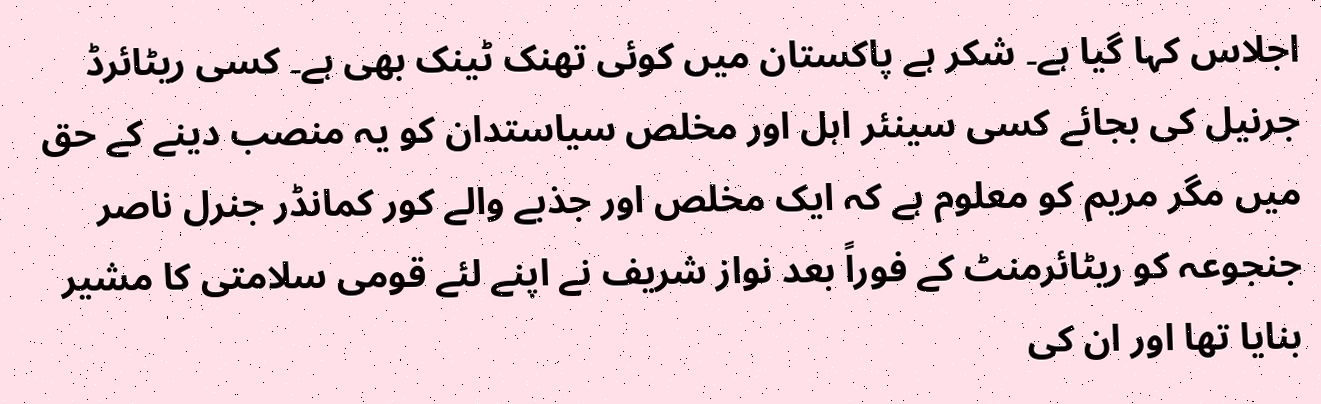اجلاس کہا گیا ہے۔ شکر ہے پاکستان میں کوئی تھنک ٹینک بھی ہے۔ کسی ریٹائرڈ جرنیل کی بجائے کسی سینئر اہل اور مخلص سیاستدان کو یہ منصب دینے کے حق میں مگر مریم کو معلوم ہے کہ ایک مخلص اور جذبے والے کور کمانڈر جنرل ناصر جنجوعہ کو ریٹائرمنٹ کے فوراً بعد نواز شریف نے اپنے لئے قومی سلامتی کا مشیر بنایا تھا اور ان کی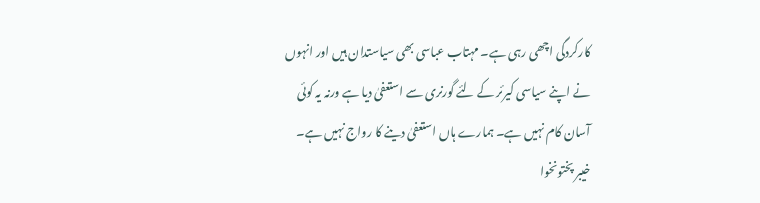کارکردگی اچھی رہی ہے۔ مہتاب عباسی بھی سیاستدان ہیں اور انہوں نے اپنے سیاسی کیرئر کے لئے گورنری سے استعفیٰ دیا ہے ورنہ یہ کوئی آسان کام نہیں ہے۔ ہمارے ہاں استعفیٰ دینے کا رواج نہیں ہے۔ خیبر پختونخوا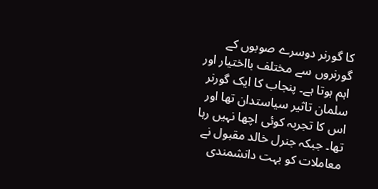کا گورنر دوسرے صوبوں کے گورنروں سے مختلف بااختیار اور اہم ہوتا ہے۔ پنجاب کا ایک گورنر سلمان تاثیر سیاستدان تھا اور اس کا تجربہ کوئی اچھا نہیں رہا تھا۔ جبکہ جنرل خالد مقبول نے معاملات کو بہت دانشمندی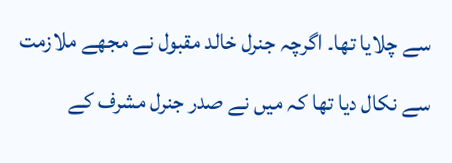سے چلایا تھا۔ اگرچہ جنرل خالد مقبول نے مجھے ملازمت سے نکال دیا تھا کہ میں نے صدر جنرل مشرف کے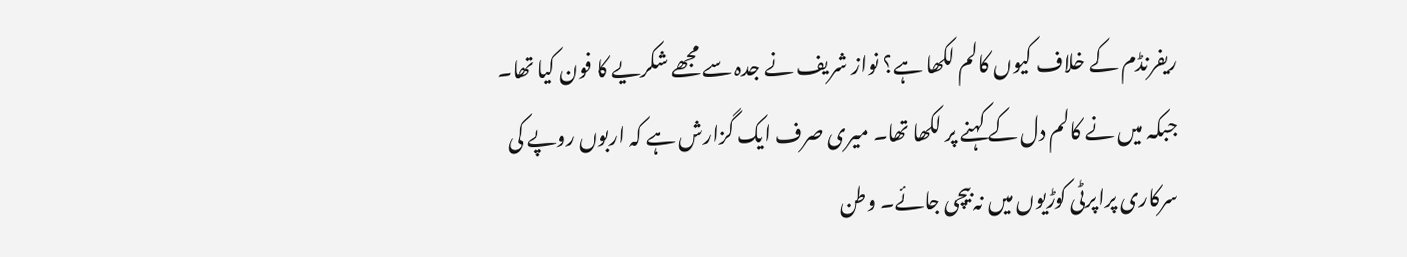ریفرنڈم کے خلاف کیوں کالم لکھا ہے؟ نواز شریف نے جدہ سے مجھے شکریے کا فون کیا تھا۔ جبکہ میں نے کالم دل کے کہنے پر لکھا تھا۔ میری صرف ایک گزارش ہے کہ اربوں روپے کی سرکاری پراپرٹی کوڑیوں میں نہ بیچی جائے۔ وطن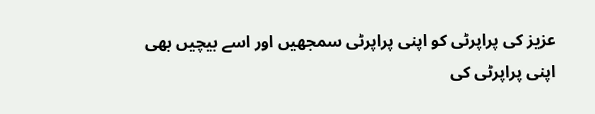عزیز کی پراپرٹی کو اپنی پراپرٹی سمجھیں اور اسے بیچیں بھی اپنی پراپرٹی کی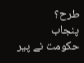طرح؟
پنجاب حکومت نے پیر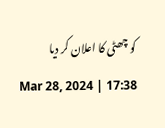کو چھٹی کا اعلان کر دیا
Mar 28, 2024 | 17:38